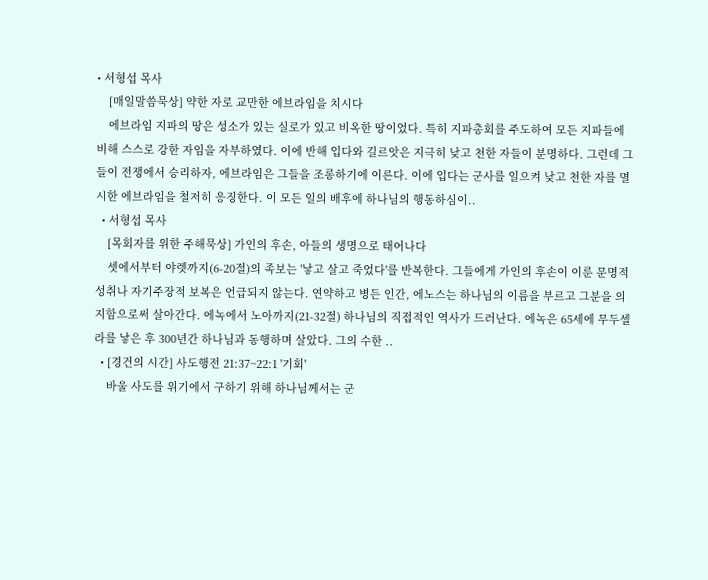• 서형섭 목사
    [매일말씀묵상] 약한 자로 교만한 에브라임을 치시다
    에브라임 지파의 땅은 성소가 있는 실로가 있고 비옥한 땅이었다. 특히 지파총회를 주도하여 모든 지파들에 비해 스스로 강한 자임을 자부하였다. 이에 반해 입다와 길르앗은 지극히 낮고 천한 자들이 분명하다. 그런데 그들이 전쟁에서 승리하자, 에브라임은 그들을 조롱하기에 이른다. 이에 입다는 군사를 일으켜 낮고 천한 자를 멸시한 에브라임을 철저히 응징한다. 이 모든 일의 배후에 하나님의 행동하심이..
  • 서형섭 목사
    [목회자를 위한 주해묵상] 가인의 후손, 아들의 생명으로 태어나다
    셋에서부터 야렛까지(6-20절)의 족보는 '낳고 살고 죽었다'를 반복한다. 그들에게 가인의 후손이 이룬 문명적 성취나 자기주장적 보복은 언급되지 않는다. 연약하고 병든 인간, 에노스는 하나님의 이름을 부르고 그분을 의지함으로써 살아간다. 에녹에서 노아까지(21-32절) 하나님의 직접적인 역사가 드러난다. 에녹은 65세에 무두셀라를 낳은 후 300년간 하나님과 동행하며 살았다. 그의 수한 ..
  • [경건의 시간] 사도행전 21:37~22:1 '기회'
    바울 사도를 위기에서 구하기 위해 하나님께서는 군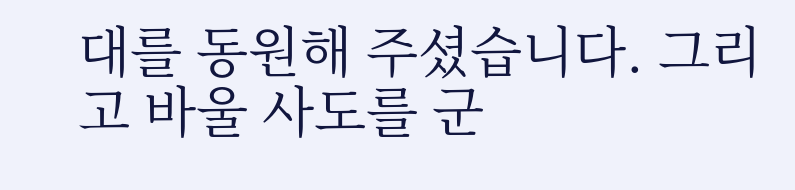대를 동원해 주셨습니다. 그리고 바울 사도를 군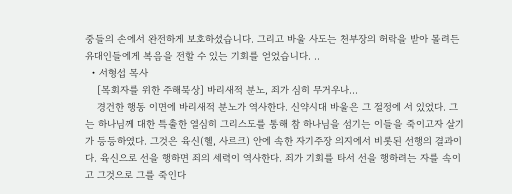중들의 손에서 완전하게 보호하셨습니다. 그리고 바울 사도는 천부장의 허락을 받아 몰려든 유대인들에게 복음을 전할 수 있는 기회를 얻었습니다. ..
  • 서형섭 목사
    [목회자를 위한 주해묵상] 바리새적 분노, 죄가 심히 무거우나...
    경건한 행동 이면에 바리새적 분노가 역사한다. 신약시대 바울은 그 절정에 서 있었다. 그는 하나님께 대한 특출한 열심히 그리스도를 통해 참 하나님을 섬기는 이들을 죽이고자 살기가 등등하였다. 그것은 육신(헬, 사르크) 안에 속한 자기주장 의지에서 비롯된 선행의 결과이다. 육신으로 선을 행하면 죄의 세력이 역사한다. 죄가 기회를 타서 선을 행하려는 자를 속이고 그것으로 그를 죽인다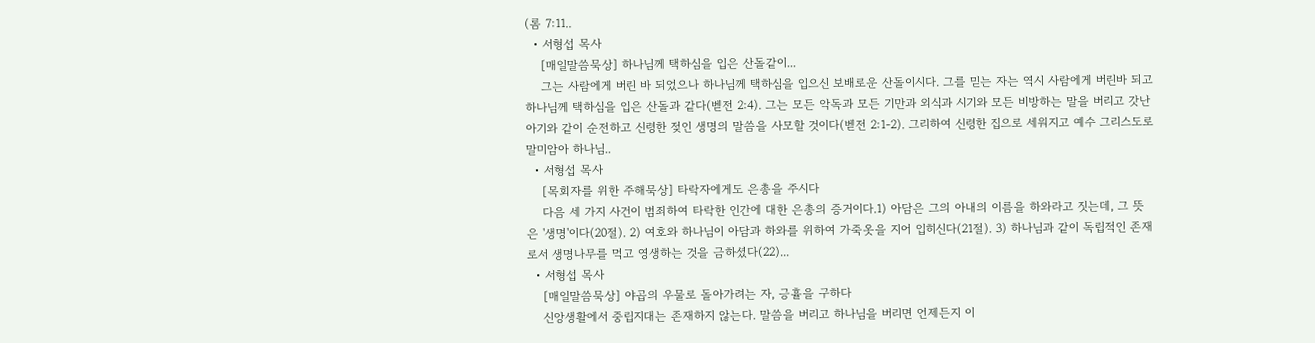(롬 7:11..
  • 서형섭 목사
    [매일말씀묵상] 하나님께 택하심을 입은 산돌같이...
    그는 사람에게 버린 바 되었으나 하나님께 택하심을 입으신 보배로운 산돌이시다. 그를 믿는 자는 역시 사람에게 버린바 되고 하나님께 택하심을 입은 산돌과 같다(벧전 2:4). 그는 모든 악독과 모든 기만과 외식과 시기와 모든 비방하는 말을 버리고 갓난아기와 같이 순전하고 신령한 젖인 생명의 말씀을 사모할 것이다(벧전 2:1-2). 그리하여 신령한 집으로 세워지고 예수 그리스도로 말미암아 하나님..
  • 서형섭 목사
    [목회자를 위한 주해묵상] 타락자에게도 은총을 주시다
    다음 세 가지 사건이 범죄하여 타락한 인간에 대한 은총의 증거이다.1) 아담은 그의 아내의 이름을 하와라고 짓는데, 그 뜻은 '생명'이다(20절). 2) 여호와 하나님이 아담과 하와를 위하여 가죽옷을 지어 입히신다(21절). 3) 하나님과 같이 독립적인 존재로서 생명나무를 먹고 영생하는 것을 금하셨다(22)...
  • 서형섭 목사
    [매일말씀묵상] 야곱의 우물로 돌아가려는 자, 긍휼을 구하다
    신앙생활에서 중립지대는 존재하지 않는다. 말씀을 버리고 하나님을 버리면 언제든지 이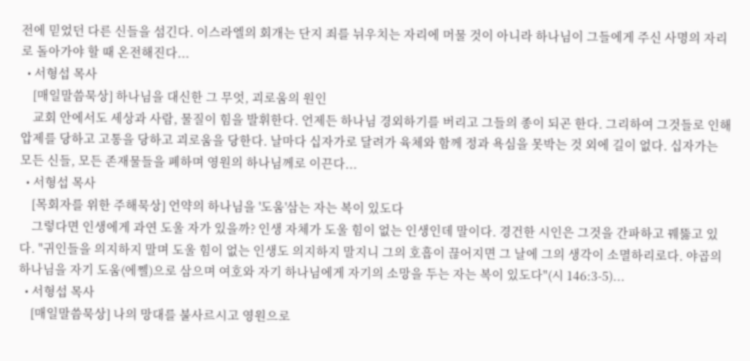전에 믿었던 다른 신들을 섬긴다. 이스라엘의 회개는 단지 죄를 뉘우치는 자리에 머물 것이 아니라 하나님이 그들에게 주신 사명의 자리로 돌아가야 할 때 온전해진다...
  • 서형섭 목사
    [매일말씀묵상] 하나님을 대신한 그 무엇, 괴로움의 원인
    교회 안에서도 세상과 사람, 물질이 힘을 발휘한다. 언제든 하나님 경외하기를 버리고 그들의 종이 되곤 한다. 그리하여 그것들로 인해 압제를 당하고 고통을 당하고 괴로움을 당한다. 날마다 십자가로 달려가 육체와 함께 정과 욕심을 못박는 것 외에 길이 없다. 십자가는 모든 신들, 모든 존재물들을 폐하며 영원의 하나님께로 이끈다...
  • 서형섭 목사
    [목회자를 위한 주해묵상] 언약의 하나님을 '도움'삼는 자는 복이 있도다
    그렇다면 인생에게 과연 도울 자가 있을까? 인생 자체가 도울 힘이 없는 인생인데 말이다. 경건한 시인은 그것을 간파하고 꿰뚫고 있다. "귀인들을 의지하지 말며 도울 힘이 없는 인생도 의지하지 말지니 그의 호흡이 끊어지면 그 날에 그의 생각이 소멸하리로다. 야곱의 하나님을 자기 도움(에쩰)으로 삼으며 여호와 자기 하나님에게 자기의 소망을 두는 자는 복이 있도다"(시 146:3-5)...
  • 서형섭 목사
    [매일말씀묵상] 나의 망대를 불사르시고 영원으로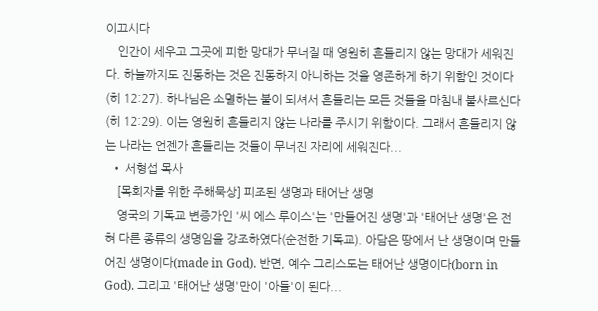이끄시다
    인간이 세우고 그곳에 피한 망대가 무너질 때 영원히 흔들리지 않는 망대가 세워진다. 하늘까지도 진동하는 것은 진동하지 아니하는 것을 영존하게 하기 위함인 것이다(히 12:27). 하나님은 소멸하는 불이 되셔서 흔들리는 모든 것들을 마침내 불사르신다(히 12:29). 이는 영원히 흔들리지 않는 나라를 주시기 위함이다. 그래서 흔들리지 않는 나라는 언젠가 흔들리는 것들이 무너진 자리에 세워진다...
  • 서형섭 목사
    [목회자를 위한 주해묵상] 피조된 생명과 태어난 생명
    영국의 기독교 변증가인 '씨 에스 루이스'는 '만들어진 생명'과 '태어난 생명'은 전혀 다른 종류의 생명임을 강조하였다(순전한 기독교). 아담은 땅에서 난 생명이며 만들어진 생명이다(made in God). 반면, 예수 그리스도는 태어난 생명이다(born in God). 그리고 '태어난 생명'만이 '아들'이 된다...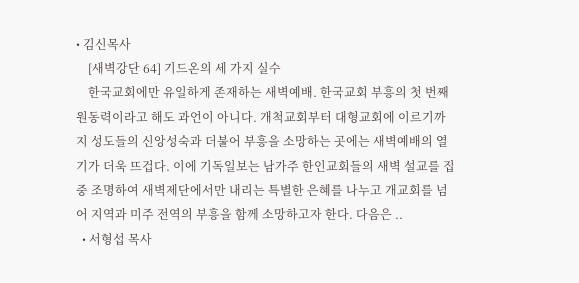• 김신목사
    [새벽강단 64] 기드온의 세 가지 실수
    한국교회에만 유일하게 존재하는 새벽예배. 한국교회 부흥의 첫 번째 원동력이라고 해도 과언이 아니다. 개척교회부터 대형교회에 이르기까지 성도들의 신앙성숙과 더불어 부흥을 소망하는 곳에는 새벽예배의 열기가 더욱 뜨겁다. 이에 기독일보는 남가주 한인교회들의 새벽 설교를 집중 조명하여 새벽제단에서만 내리는 특별한 은혜를 나누고 개교회를 넘어 지역과 미주 전역의 부흥을 함께 소망하고자 한다. 다음은 ..
  • 서형섭 목사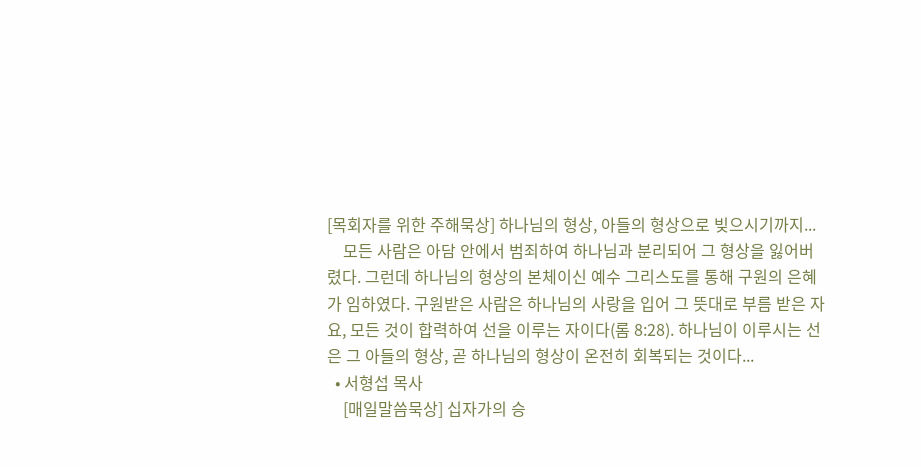[목회자를 위한 주해묵상] 하나님의 형상, 아들의 형상으로 빚으시기까지...
    모든 사람은 아담 안에서 범죄하여 하나님과 분리되어 그 형상을 잃어버렸다. 그런데 하나님의 형상의 본체이신 예수 그리스도를 통해 구원의 은혜가 임하였다. 구원받은 사람은 하나님의 사랑을 입어 그 뜻대로 부름 받은 자요, 모든 것이 합력하여 선을 이루는 자이다(롬 8:28). 하나님이 이루시는 선은 그 아들의 형상, 곧 하나님의 형상이 온전히 회복되는 것이다...
  • 서형섭 목사
    [매일말씀묵상] 십자가의 승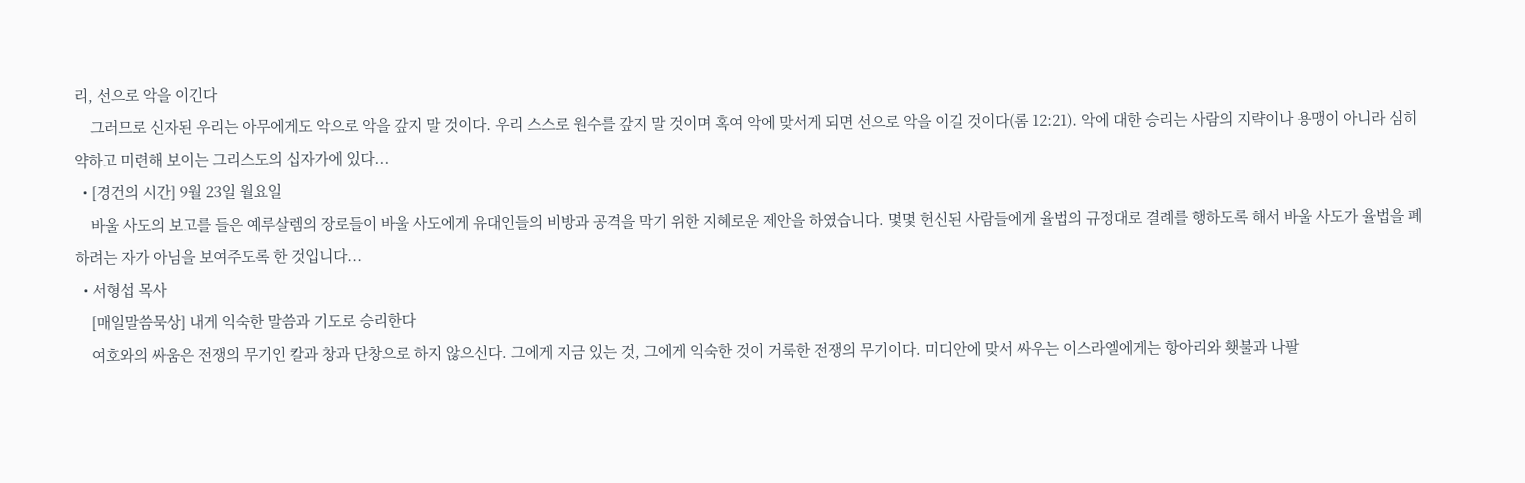리, 선으로 악을 이긴다
    그러므로 신자된 우리는 아무에게도 악으로 악을 갚지 말 것이다. 우리 스스로 원수를 갚지 말 것이며 혹여 악에 맞서게 되면 선으로 악을 이길 것이다(롬 12:21). 악에 대한 승리는 사람의 지략이나 용맹이 아니라 심히 약하고 미련해 보이는 그리스도의 십자가에 있다...
  • [경건의 시간] 9월 23일 월요일
    바울 사도의 보고를 들은 예루살렘의 장로들이 바울 사도에게 유대인들의 비방과 공격을 막기 위한 지혜로운 제안을 하였습니다. 몇몇 헌신된 사람들에게 율법의 규정대로 결례를 행하도록 해서 바울 사도가 율법을 폐하려는 자가 아님을 보여주도록 한 것입니다...
  • 서형섭 목사
    [매일말씀묵상] 내게 익숙한 말씀과 기도로 승리한다
    여호와의 싸움은 전쟁의 무기인 칼과 창과 단창으로 하지 않으신다. 그에게 지금 있는 것, 그에게 익숙한 것이 거룩한 전쟁의 무기이다. 미디안에 맞서 싸우는 이스라엘에게는 항아리와 횃불과 나팔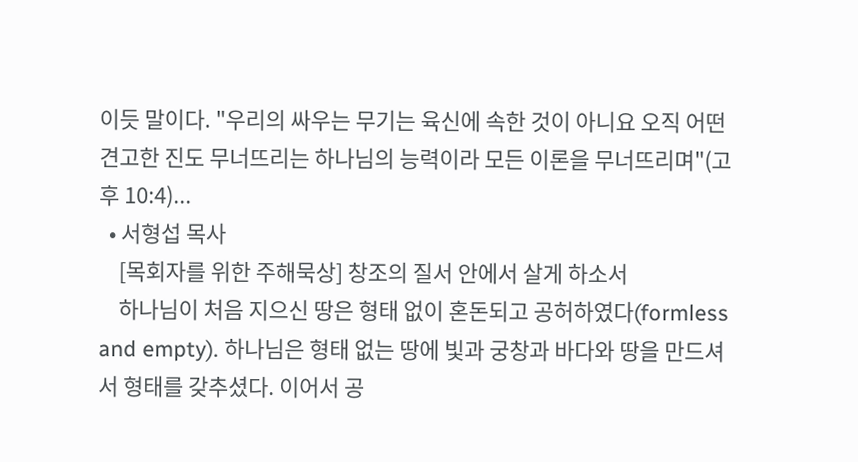이듯 말이다. "우리의 싸우는 무기는 육신에 속한 것이 아니요 오직 어떤 견고한 진도 무너뜨리는 하나님의 능력이라 모든 이론을 무너뜨리며"(고후 10:4)...
  • 서형섭 목사
    [목회자를 위한 주해묵상] 창조의 질서 안에서 살게 하소서
    하나님이 처음 지으신 땅은 형태 없이 혼돈되고 공허하였다(formless and empty). 하나님은 형태 없는 땅에 빛과 궁창과 바다와 땅을 만드셔서 형태를 갖추셨다. 이어서 공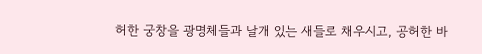허한 궁창을 광명체들과 날개 있는 새들로 채우시고, 공허한 바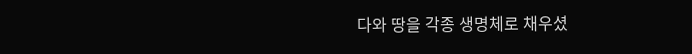다와 땅을 각종 생명체로 채우셨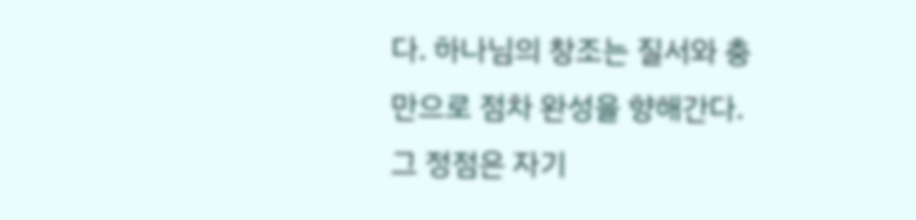다. 하나님의 창조는 질서와 충만으로 점차 완성을 향해간다. 그 정점은 자기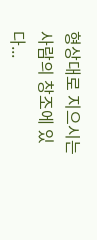형상대로 지으시는 사람의 창조에 있다...